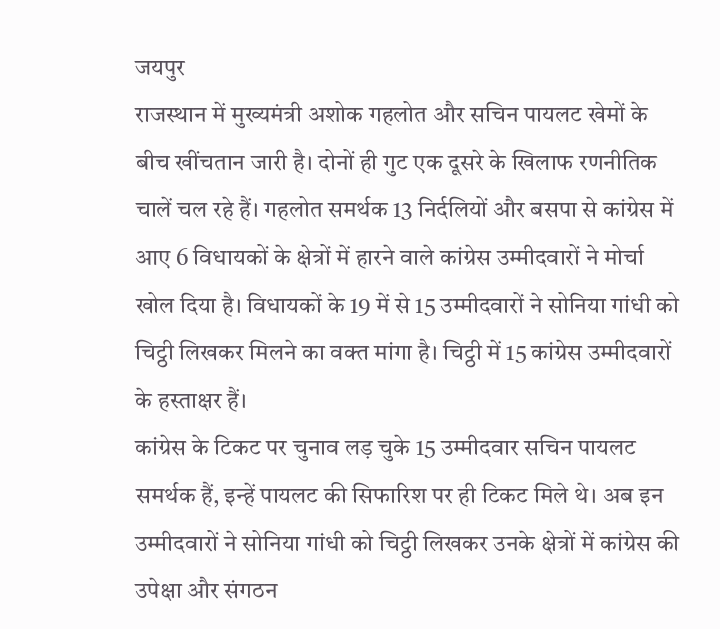जयपुर
राजस्थान में मुख्यमंत्री अशोक गहलोत और सचिन पायलट खेमों के बीच खींचतान जारी है। दोनों ही गुट एक दूसरे के खिलाफ रणनीतिक चालें चल रहे हैं। गहलोत समर्थक 13 निर्दलियों और बसपा से कांग्रेस में आए 6 विधायकों के क्षेत्रों में हारने वाले कांग्रेस उम्मीदवारों ने मोर्चा खोल दिया है। विधायकों के 19 में से 15 उम्मीदवारों ने सोनिया गांधी को चिट्ठी लिखकर मिलने का वक्त मांगा है। चिट्ठी में 15 कांग्रेस उम्मीदवारों के हस्ताक्षर हैं।
कांग्रेस के टिकट पर चुनाव लड़ चुके 15 उम्मीदवार सचिन पायलट समर्थक हैं, इन्हें पायलट की सिफारिश पर ही टिकट मिले थे। अब इन उम्मीदवारों ने सोनिया गांधी को चिट्ठी लिखकर उनके क्षेत्रों में कांग्रेस की उपेक्षा और संगठन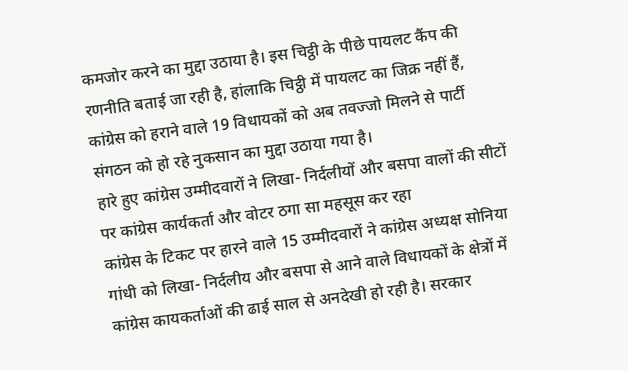कमजोर करने का मुद्दा उठाया है। इस चिट्ठी के पीछे पायलट कैंप की रणनीति बताई जा रही है, हांलाकि चिट्ठी में पायलट का जिक्र नहीं हैं, कांग्रेस को हराने वाले 19 विधायकों को अब तवज्जो मिलने से पार्टी संगठन को हो रहे नुकसान का मुद्दा उठाया गया है।
हारे हुए कांग्रेस उम्मीदवारों ने लिखा- निर्दलीयों और बसपा वालों की सीटों पर कांग्रेस कार्यकर्ता और वोटर ठगा सा महसूस कर रहा
कांग्रेस के टिकट पर हारने वाले 15 उम्मीदवारों ने कांग्रेस अध्यक्ष सोनिया गांधी को लिखा- निर्दलीय और बसपा से आने वाले विधायकों के क्षेत्रों में कांग्रेस कायकर्ताओं की ढाई साल से अनदेखी हो रही है। सरकार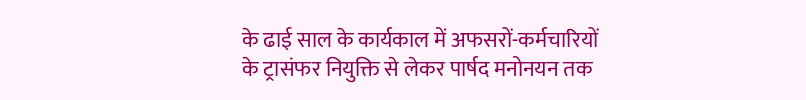के ढाई साल के कार्यकाल में अफसरों-कर्मचारियों के ट्रासंफर नियुक्ति से लेकर पार्षद मनोनयन तक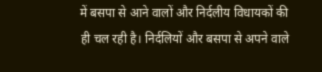में बसपा से आने वालों और निर्दलीय विधायकों की ही चल रही है। निर्दलियों और बसपा से अपने वाले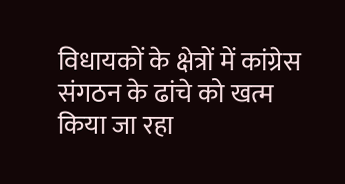विधायकों के क्षेत्रों में कांग्रेस संगठन के ढांचे को खत्म किया जा रहा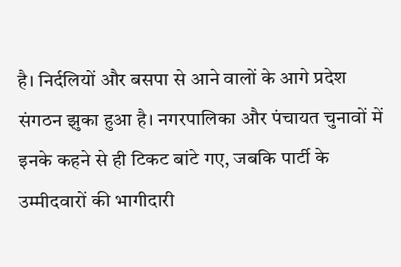है। निर्दलियों और बसपा से आने वालों के आगे प्रदेश संगठन झुका हुआ है। नगरपालिका और पंचायत चुनावों में इनके कहने से ही टिकट बांटे गए, जबकि पार्टी के उम्मीदवारों की भागीदारी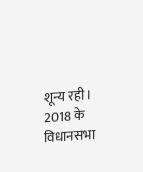शून्य रही। 2018 के विधानसभा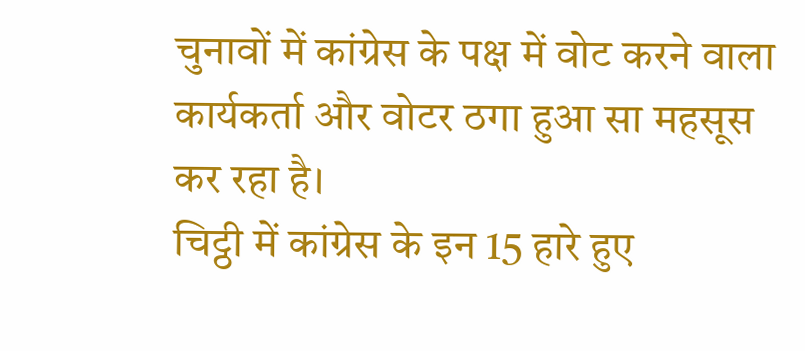चुनावों में कांग्रेस के पक्ष में वोट करने वाला कार्यकर्ता और वोटर ठगा हुआ सा महसूस कर रहा है।
चिट्ठी में कांग्रेस के इन 15 हारे हुए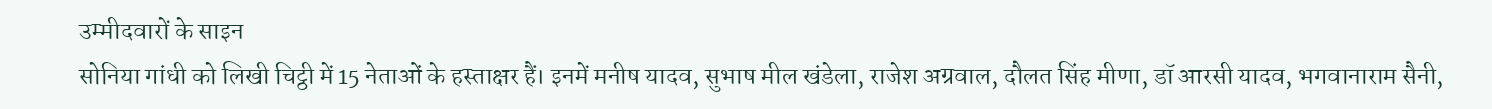उम्मीदवारों के साइन
सोनिया गांधी को लिखी चिट्ठी में 15 नेताओं के हस्ताक्षर हैं। इनमें मनीष यादव, सुभाष मील खंडेला, राजेश अग्रवाल, दौलत सिंह मीणा, डॉ आरसी यादव, भगवानाराम सैनी,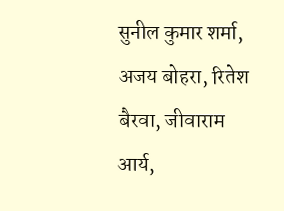सुनील कुमार शर्मा, अजय बोहरा, रितेश बैरवा, जीवाराम आर्य,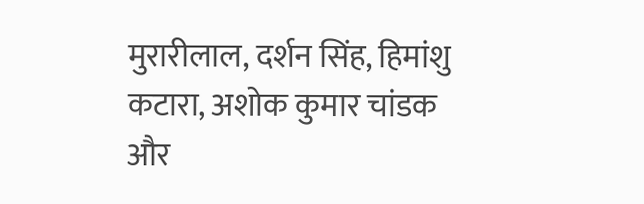मुरारीलाल, दर्शन सिंह, हिमांशु कटारा, अशोक कुमार चांडक और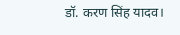डॉ. करण सिंह यादव।